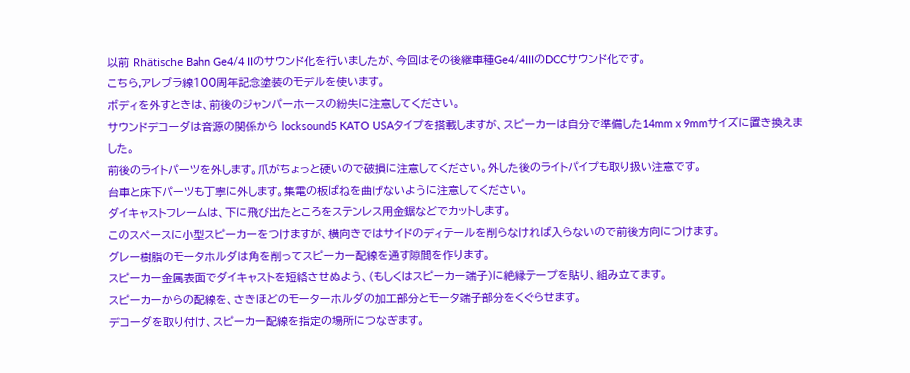以前 Rhätische Bahn Ge4/4 IIのサウンド化を行いましたが、今回はその後継車種Ge4/4IIIのDCCサウンド化です。
こちら,アレブラ線100周年記念塗装のモデルを使います。
ボディを外すときは、前後のジャンパーホースの紛失に注意してください。
サウンドデコーダは音源の関係から locksound5 KATO USAタイプを搭載しますが、スピーカーは自分で準備した14mm x 9mmサイズに置き換えました。
前後のライトパーツを外します。爪がちょっと硬いので破損に注意してください。外した後のライトパイプも取り扱い注意です。
台車と床下パーツも丁寧に外します。集電の板ばねを曲げないように注意してください。
ダイキャストフレームは、下に飛び出たところをステンレス用金鋸などでカットします。
このスペースに小型スピーカーをつけますが、横向きではサイドのディテールを削らなければ入らないので前後方向につけます。
グレー樹脂のモータホルダは角を削ってスピーカー配線を通す隙間を作ります。
スピーカー金属表面でダイキャストを短絡させぬよう、(もしくはスピーカー端子)に絶縁テープを貼り、組み立てます。
スピーカーからの配線を、さきほどのモーターホルダの加工部分とモータ端子部分をくぐらせます。
デコーダを取り付け、スピーカー配線を指定の場所につなぎます。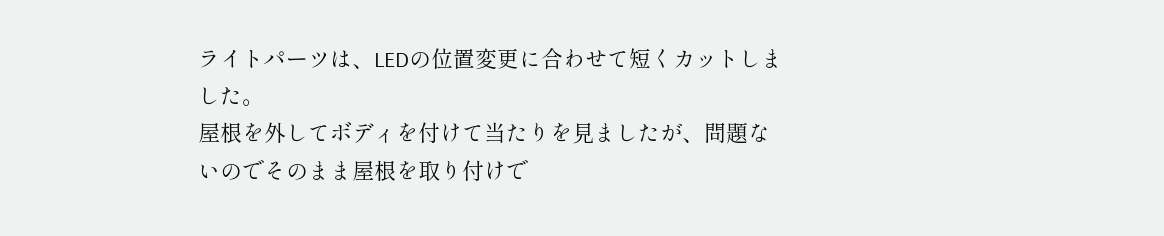ライトパーツは、LEDの位置変更に合わせて短くカットしました。
屋根を外してボディを付けて当たりを見ましたが、問題ないのでそのまま屋根を取り付けで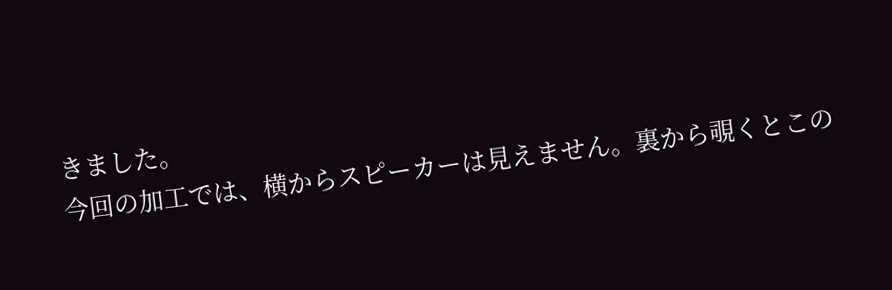きました。
今回の加工では、横からスピーカーは見えません。裏から覗くとこの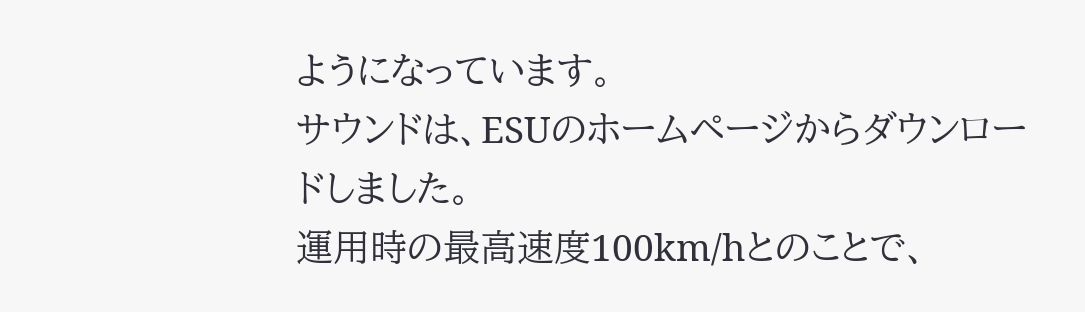ようになっています。
サウンドは、ESUのホームページからダウンロードしました。
運用時の最高速度100km/hとのことで、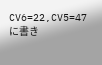CV6=22,CV5=47に書き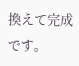換えて完成です。